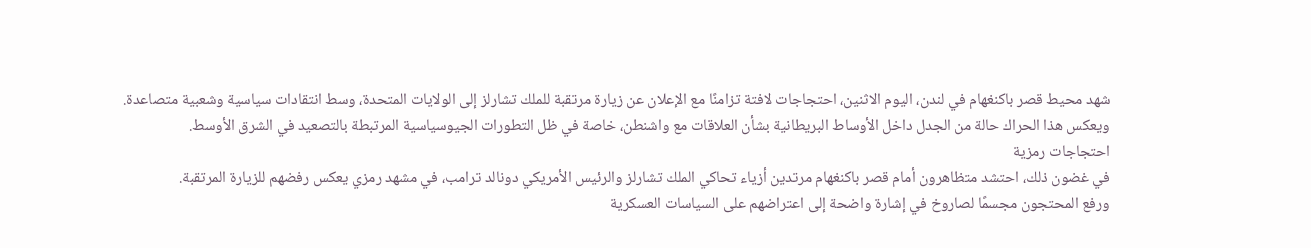شهد محيط قصر باكنغهام في لندن، اليوم الاثنين، احتجاجات لافتة تزامنًا مع الإعلان عن زيارة مرتقبة للملك تشارلز إلى الولايات المتحدة، وسط انتقادات سياسية وشعبية متصاعدة.
ويعكس هذا الحراك حالة من الجدل داخل الأوساط البريطانية بشأن العلاقات مع واشنطن، خاصة في ظل التطورات الجيوسياسية المرتبطة بالتصعيد في الشرق الأوسط.
احتجاجات رمزية
في غضون ذلك، احتشد متظاهرون أمام قصر باكنغهام مرتدين أزياء تحاكي الملك تشارلز والرئيس الأمريكي دونالد ترامب، في مشهد رمزي يعكس رفضهم للزيارة المرتقبة.
ورفع المحتجون مجسمًا لصاروخ في إشارة واضحة إلى اعتراضهم على السياسات العسكرية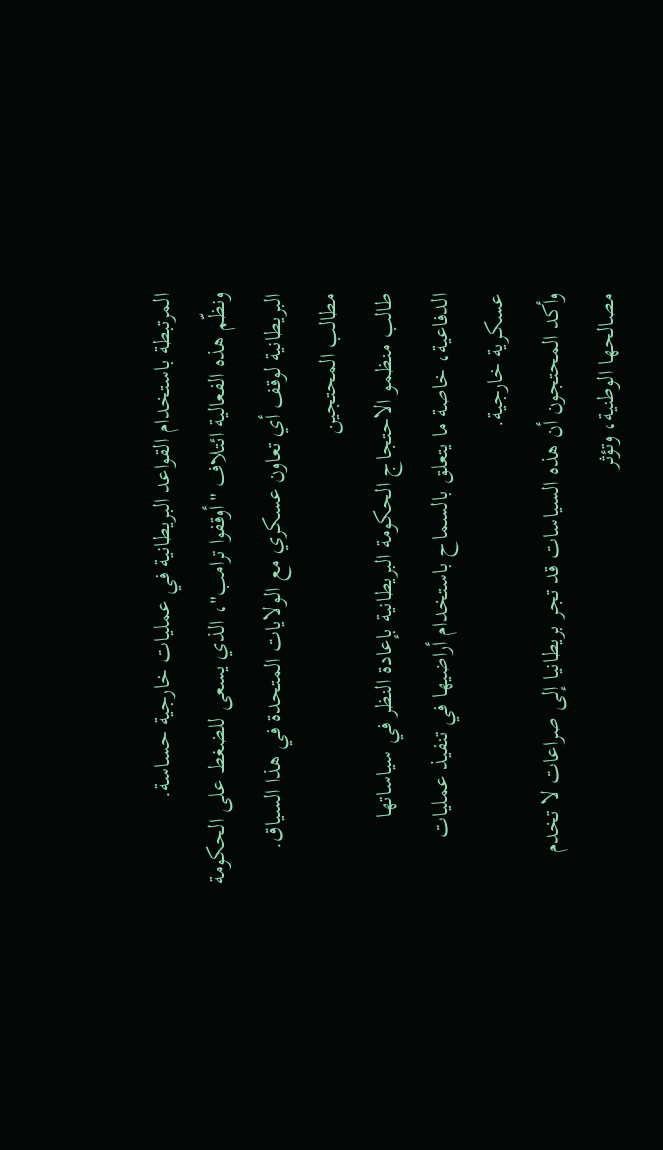المرتبطة باستخدام القواعد البريطانية في عمليات خارجية حساسة.
ونظّم هذه الفعالية ائتلاف "أوقفوا ترامب"، الذي يسعى للضغط على الحكومة البريطانية لوقف أي تعاون عسكري مع الولايات المتحدة في هذا السياق.
مطالب المحتجين
طالب منظمو الاحتجاج الحكومة البريطانية بإعادة النظر في سياساتها الدفاعية، خاصة ما يتعلق بالسماح باستخدام أراضيها في تنفيذ عمليات عسكرية خارجية.
وأكد المحتجون أن هذه السياسات قد تجر بريطانيا إلى صراعات لا تخدم مصالحها الوطنية، وتؤثر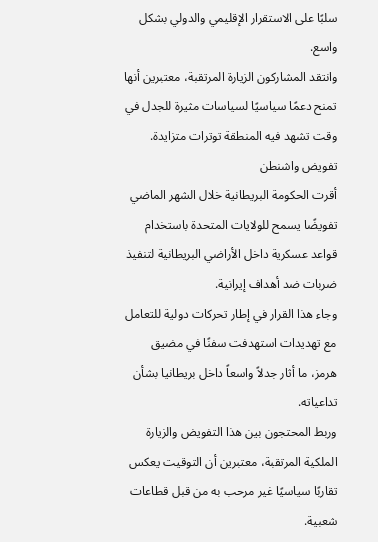سلبًا على الاستقرار الإقليمي والدولي بشكل واسع.
وانتقد المشاركون الزيارة المرتقبة، معتبرين أنها تمنح دعمًا سياسيًا لسياسات مثيرة للجدل في وقت تشهد فيه المنطقة توترات متزايدة.
تفويض واشنطن
أقرت الحكومة البريطانية خلال الشهر الماضي تفويضًا يسمح للولايات المتحدة باستخدام قواعد عسكرية داخل الأراضي البريطانية لتنفيذ ضربات ضد أهداف إيرانية.
وجاء هذا القرار في إطار تحركات دولية للتعامل مع تهديدات استهدفت سفنًا في مضيق هرمز، ما أثار جدلاً واسعاً داخل بريطانيا بشأن تداعياته.
وربط المحتجون بين هذا التفويض والزيارة الملكية المرتقبة، معتبرين أن التوقيت يعكس تقاربًا سياسيًا غير مرحب به من قبل قطاعات شعبية.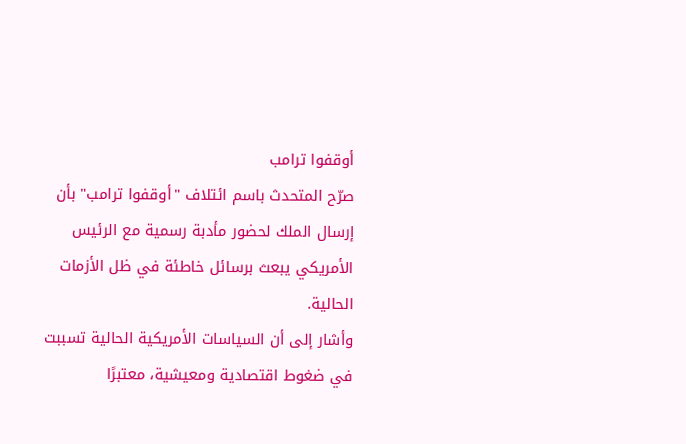أوقفوا ترامب
صرّح المتحدث باسم ائتلاف "أوقفوا ترامب" بأن إرسال الملك لحضور مأدبة رسمية مع الرئيس الأمريكي يبعث برسائل خاطئة في ظل الأزمات الحالية.
وأشار إلى أن السياسات الأمريكية الحالية تسببت في ضغوط اقتصادية ومعيشية، معتبرًا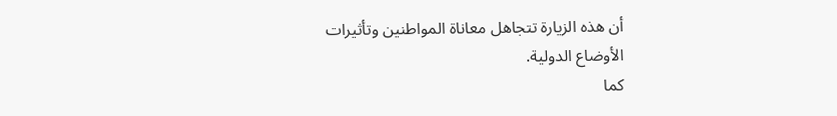أن هذه الزيارة تتجاهل معاناة المواطنين وتأثيرات الأوضاع الدولية.
كما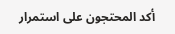أكد المحتجون على استمرار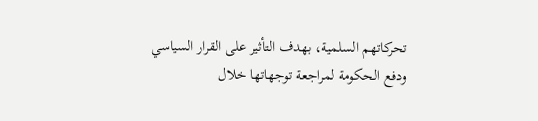تحركاتهم السلمية، بهدف التأثير على القرار السياسي ودفع الحكومة لمراجعة توجهاتها خلال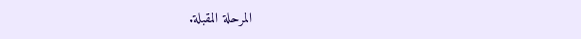المرحلة المقبلة.